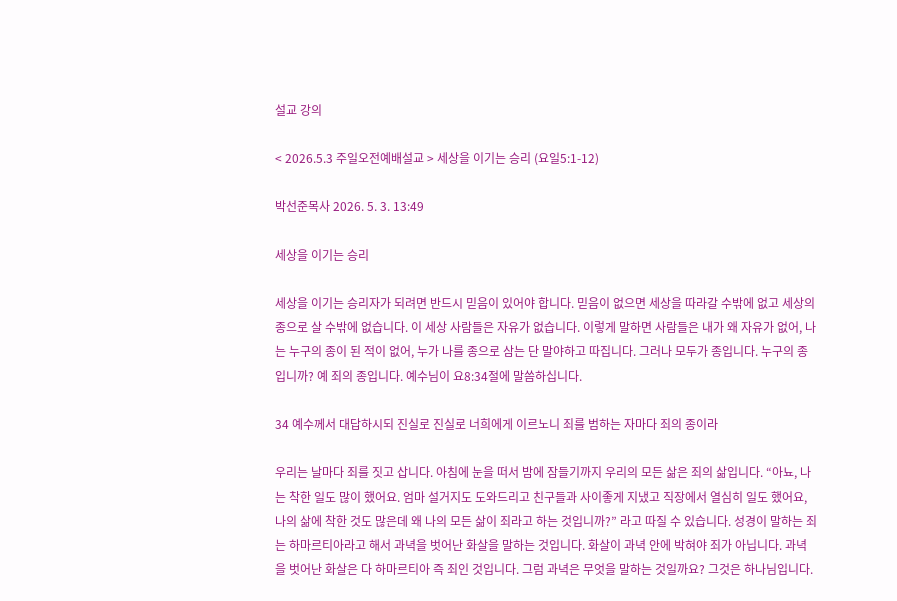설교 강의

< 2026.5.3 주일오전예배설교 > 세상을 이기는 승리 (요일5:1-12)

박선준목사 2026. 5. 3. 13:49

세상을 이기는 승리

세상을 이기는 승리자가 되려면 반드시 믿음이 있어야 합니다. 믿음이 없으면 세상을 따라갈 수밖에 없고 세상의 종으로 살 수밖에 없습니다. 이 세상 사람들은 자유가 없습니다. 이렇게 말하면 사람들은 내가 왜 자유가 없어, 나는 누구의 종이 된 적이 없어, 누가 나를 종으로 삼는 단 말야하고 따집니다. 그러나 모두가 종입니다. 누구의 종입니까? 예 죄의 종입니다. 예수님이 요8:34절에 말씀하십니다.

34 예수께서 대답하시되 진실로 진실로 너희에게 이르노니 죄를 범하는 자마다 죄의 종이라

우리는 날마다 죄를 짓고 삽니다. 아침에 눈을 떠서 밤에 잠들기까지 우리의 모든 삶은 죄의 삶입니다. “아뇨, 나는 착한 일도 많이 했어요. 엄마 설거지도 도와드리고 친구들과 사이좋게 지냈고 직장에서 열심히 일도 했어요, 나의 삶에 착한 것도 많은데 왜 나의 모든 삶이 죄라고 하는 것입니까?” 라고 따질 수 있습니다. 성경이 말하는 죄는 하마르티아라고 해서 과녁을 벗어난 화살을 말하는 것입니다. 화살이 과녁 안에 박혀야 죄가 아닙니다. 과녁을 벗어난 화살은 다 하마르티아 즉 죄인 것입니다. 그럼 과녁은 무엇을 말하는 것일까요? 그것은 하나님입니다.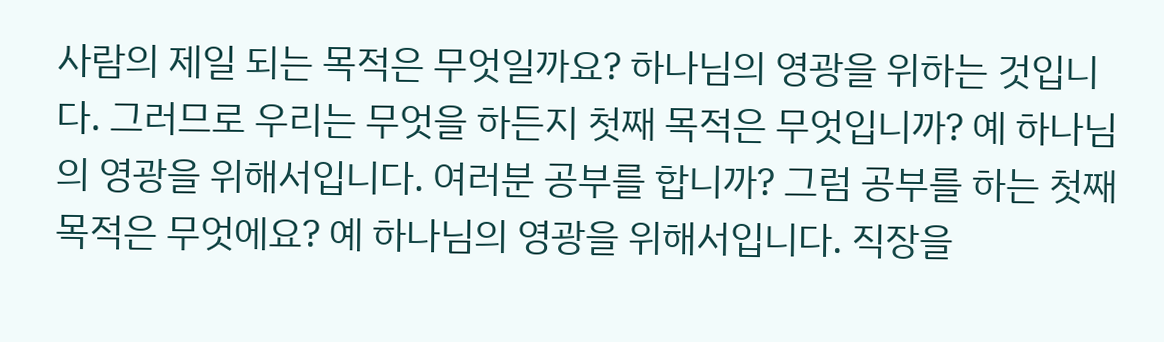사람의 제일 되는 목적은 무엇일까요? 하나님의 영광을 위하는 것입니다. 그러므로 우리는 무엇을 하든지 첫째 목적은 무엇입니까? 예 하나님의 영광을 위해서입니다. 여러분 공부를 합니까? 그럼 공부를 하는 첫째 목적은 무엇에요? 예 하나님의 영광을 위해서입니다. 직장을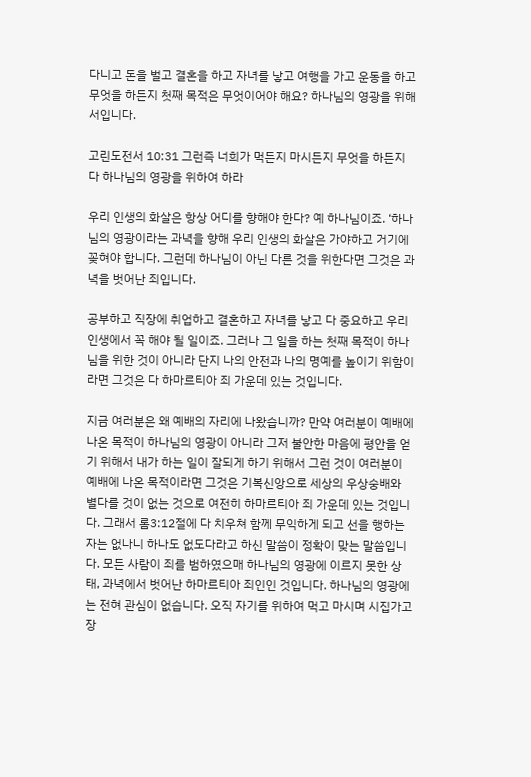다니고 돈을 벌고 결혼을 하고 자녀를 낳고 여행을 가고 운동을 하고 무엇을 하든지 첫째 목적은 무엇이어야 해요? 하나님의 영광을 위해서입니다.

고린도전서 10:31 그런즉 너희가 먹든지 마시든지 무엇을 하든지 다 하나님의 영광을 위하여 하라

우리 인생의 화살은 항상 어디를 향해야 한다? 예 하나님이죠. ‘하나님의 영광이라는 과녁을 향해 우리 인생의 화살은 가야하고 거기에 꽂혀야 합니다. 그런데 하나님이 아닌 다른 것을 위한다면 그것은 과녁을 벗어난 죄입니다.

공부하고 직장에 취업하고 결혼하고 자녀를 낳고 다 중요하고 우리 인생에서 꼭 해야 될 일이죠. 그러나 그 일을 하는 첫째 목적이 하나님을 위한 것이 아니라 단지 나의 안전과 나의 명예를 높이기 위함이라면 그것은 다 하마르티아 죄 가운데 있는 것입니다.

지금 여러분은 왜 예배의 자리에 나왔습니까? 만약 여러분이 예배에 나온 목적이 하나님의 영광이 아니라 그저 불안한 마음에 평안을 얻기 위해서 내가 하는 일이 잘되게 하기 위해서 그런 것이 여러분이 예배에 나온 목적이라면 그것은 기복신앙으로 세상의 우상숭배와 별다를 것이 없는 것으로 여전히 하마르티아 죄 가운데 있는 것입니다. 그래서 롬3:12절에 다 치우쳐 함께 무익하게 되고 선을 행하는 자는 없나니 하나도 없도다라고 하신 말씀이 정확이 맞는 말씀입니다. 모든 사람이 죄를 범하였으매 하나님의 영광에 이르지 못한 상태, 과녁에서 벗어난 하마르티아 죄인인 것입니다. 하나님의 영광에는 전혀 관심이 없습니다. 오직 자기를 위하여 먹고 마시며 시집가고 장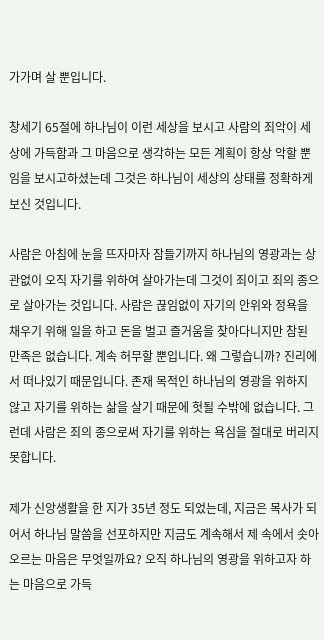가가며 살 뿐입니다.

창세기 65절에 하나님이 이런 세상을 보시고 사람의 죄악이 세상에 가득함과 그 마음으로 생각하는 모든 계획이 항상 악할 뿐임을 보시고하셨는데 그것은 하나님이 세상의 상태를 정확하게 보신 것입니다.

사람은 아침에 눈을 뜨자마자 잠들기까지 하나님의 영광과는 상관없이 오직 자기를 위하여 살아가는데 그것이 죄이고 죄의 종으로 살아가는 것입니다. 사람은 끊임없이 자기의 안위와 정욕을 채우기 위해 일을 하고 돈을 벌고 즐거움을 찾아다니지만 참된 만족은 없습니다. 계속 허무할 뿐입니다. 왜 그렇습니까? 진리에서 떠나있기 때문입니다. 존재 목적인 하나님의 영광을 위하지 않고 자기를 위하는 삶을 살기 때문에 헛될 수밖에 없습니다. 그런데 사람은 죄의 종으로써 자기를 위하는 욕심을 절대로 버리지 못합니다.

제가 신앙생활을 한 지가 35년 정도 되었는데, 지금은 목사가 되어서 하나님 말씀을 선포하지만 지금도 계속해서 제 속에서 솟아오르는 마음은 무엇일까요? 오직 하나님의 영광을 위하고자 하는 마음으로 가득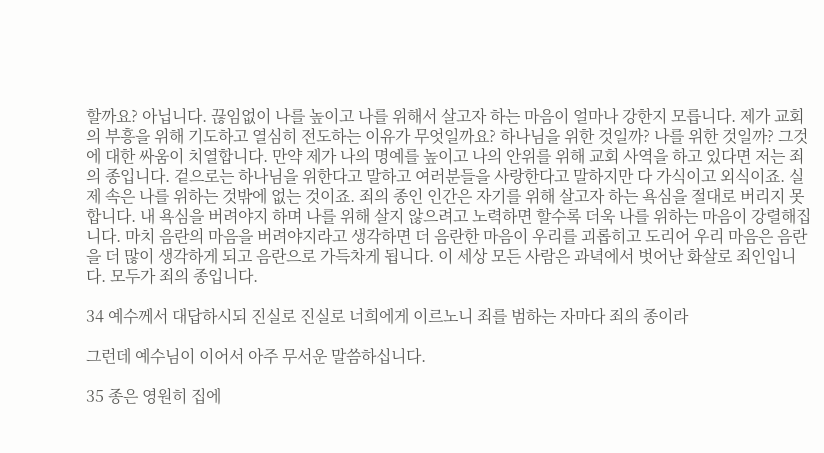할까요? 아닙니다. 끊임없이 나를 높이고 나를 위해서 살고자 하는 마음이 얼마나 강한지 모릅니다. 제가 교회의 부흥을 위해 기도하고 열심히 전도하는 이유가 무엇일까요? 하나님을 위한 것일까? 나를 위한 것일까? 그것에 대한 싸움이 치열합니다. 만약 제가 나의 명예를 높이고 나의 안위를 위해 교회 사역을 하고 있다면 저는 죄의 종입니다. 겉으로는 하나님을 위한다고 말하고 여러분들을 사랑한다고 말하지만 다 가식이고 외식이죠. 실제 속은 나를 위하는 것밖에 없는 것이죠. 죄의 종인 인간은 자기를 위해 살고자 하는 욕심을 절대로 버리지 못합니다. 내 욕심을 버려야지 하며 나를 위해 살지 않으려고 노력하면 할수록 더욱 나를 위하는 마음이 강렬해집니다. 마치 음란의 마음을 버려야지라고 생각하면 더 음란한 마음이 우리를 괴롭히고 도리어 우리 마음은 음란을 더 많이 생각하게 되고 음란으로 가득차게 됩니다. 이 세상 모든 사람은 과녁에서 벗어난 화살로 죄인입니다. 모두가 죄의 종입니다.

34 예수께서 대답하시되 진실로 진실로 너희에게 이르노니 죄를 범하는 자마다 죄의 종이라

그런데 예수님이 이어서 아주 무서운 말씀하십니다.

35 종은 영원히 집에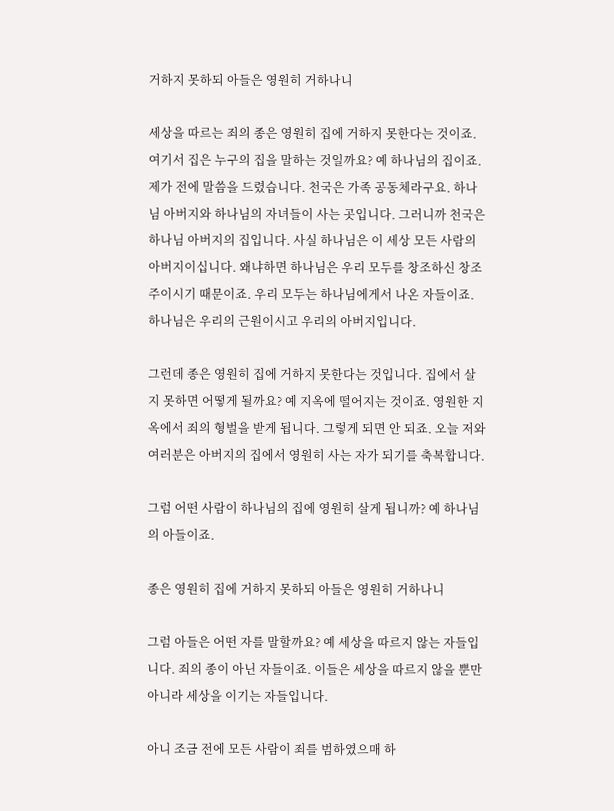거하지 못하되 아들은 영원히 거하나니

세상을 따르는 죄의 종은 영원히 집에 거하지 못한다는 것이죠. 여기서 집은 누구의 집을 말하는 것일까요? 예 하나님의 집이죠. 제가 전에 말씀을 드렸습니다. 천국은 가족 공동체라구요. 하나님 아버지와 하나님의 자녀들이 사는 곳입니다. 그러니까 천국은 하나님 아버지의 집입니다. 사실 하나님은 이 세상 모든 사람의 아버지이십니다. 왜냐하면 하나님은 우리 모두를 창조하신 창조주이시기 때문이죠. 우리 모두는 하나님에게서 나온 자들이죠. 하나님은 우리의 근원이시고 우리의 아버지입니다.

그런데 종은 영원히 집에 거하지 못한다는 것입니다. 집에서 살지 못하면 어떻게 될까요? 예 지옥에 떨어지는 것이죠. 영원한 지옥에서 죄의 형벌을 받게 됩니다. 그렇게 되면 안 되죠. 오늘 저와 여러분은 아버지의 집에서 영원히 사는 자가 되기를 축복합니다.

그럼 어떤 사람이 하나님의 집에 영원히 살게 됩니까? 예 하나님의 아들이죠.

종은 영원히 집에 거하지 못하되 아들은 영원히 거하나니

그럼 아들은 어떤 자를 말할까요? 예 세상을 따르지 않는 자들입니다. 죄의 종이 아닌 자들이죠. 이들은 세상을 따르지 않을 뿐만 아니라 세상을 이기는 자들입니다.

아니 조금 전에 모든 사람이 죄를 범하였으매 하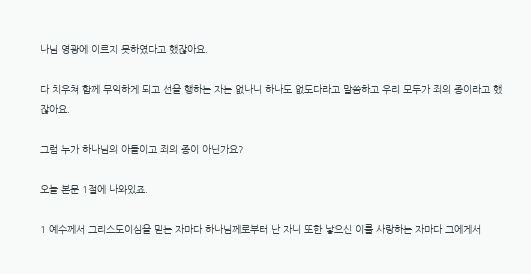나님 영광에 이르지 못하였다고 했잖아요.

다 치우쳐 함께 무익하게 되고 선을 행하는 자는 없나니 하나도 없도다라고 말씀하고 우리 모두가 죄의 종이라고 했잖아요.

그럼 누가 하나님의 아들이고 죄의 종이 아닌가요?

오늘 본문 1절에 나와있죠.

1 예수께서 그리스도이심을 믿는 자마다 하나님께로부터 난 자니 또한 낳으신 이를 사랑하는 자마다 그에게서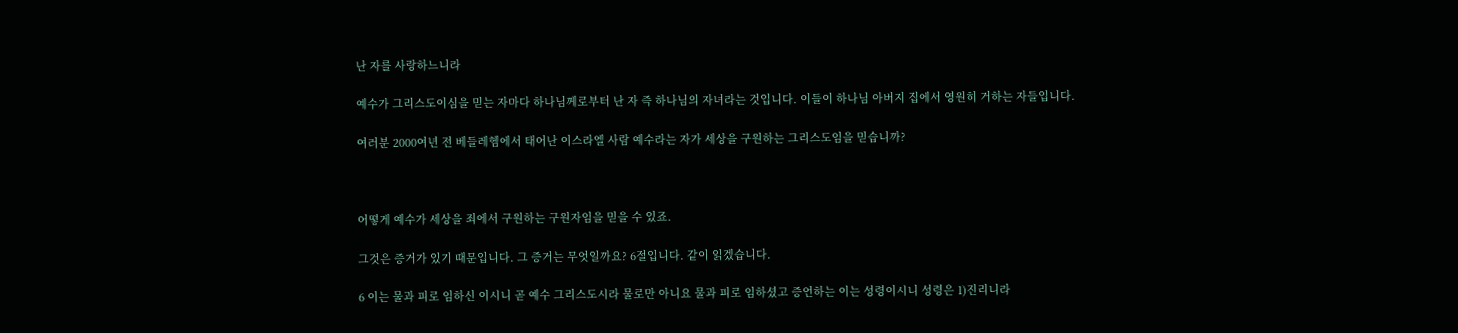난 자를 사랑하느니라

예수가 그리스도이심을 믿는 자마다 하나님께로부터 난 자 즉 하나님의 자녀라는 것입니다. 이들이 하나님 아버지 집에서 영원히 거하는 자들입니다.

여러분 2000여년 전 베들레헴에서 태어난 이스라엘 사람 예수라는 자가 세상을 구원하는 그리스도임을 믿습니까?



어떻게 예수가 세상을 죄에서 구원하는 구원자임을 믿을 수 있죠.

그것은 증거가 있기 때문입니다. 그 증거는 무엇일까요? 6절입니다. 같이 읽겠습니다.

6 이는 물과 피로 임하신 이시니 곧 예수 그리스도시라 물로만 아니요 물과 피로 임하셨고 증언하는 이는 성령이시니 성령은 1)진리니라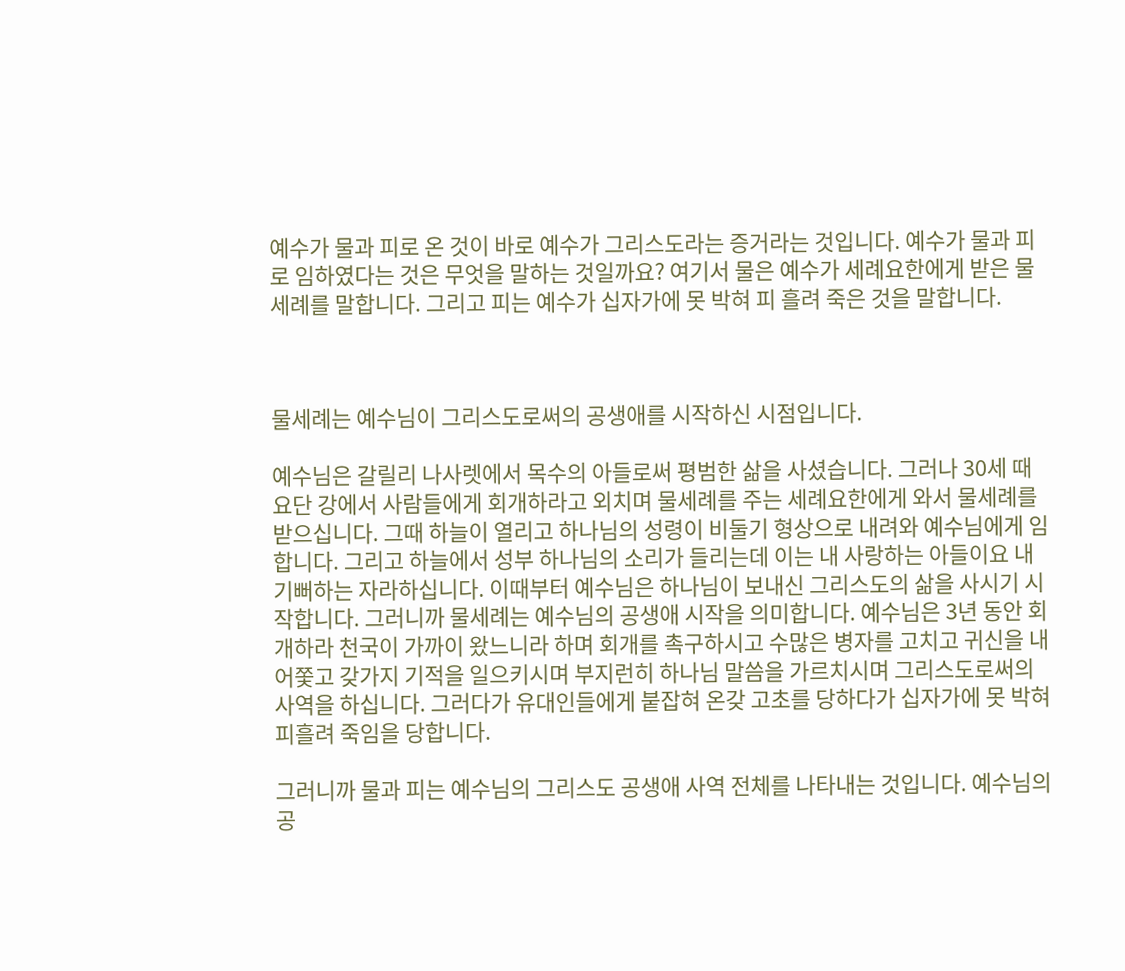예수가 물과 피로 온 것이 바로 예수가 그리스도라는 증거라는 것입니다. 예수가 물과 피로 임하였다는 것은 무엇을 말하는 것일까요? 여기서 물은 예수가 세례요한에게 받은 물세례를 말합니다. 그리고 피는 예수가 십자가에 못 박혀 피 흘려 죽은 것을 말합니다.



물세례는 예수님이 그리스도로써의 공생애를 시작하신 시점입니다.

예수님은 갈릴리 나사렛에서 목수의 아들로써 평범한 삶을 사셨습니다. 그러나 30세 때 요단 강에서 사람들에게 회개하라고 외치며 물세례를 주는 세례요한에게 와서 물세례를 받으십니다. 그때 하늘이 열리고 하나님의 성령이 비둘기 형상으로 내려와 예수님에게 임합니다. 그리고 하늘에서 성부 하나님의 소리가 들리는데 이는 내 사랑하는 아들이요 내 기뻐하는 자라하십니다. 이때부터 예수님은 하나님이 보내신 그리스도의 삶을 사시기 시작합니다. 그러니까 물세례는 예수님의 공생애 시작을 의미합니다. 예수님은 3년 동안 회개하라 천국이 가까이 왔느니라 하며 회개를 촉구하시고 수많은 병자를 고치고 귀신을 내어쫓고 갖가지 기적을 일으키시며 부지런히 하나님 말씀을 가르치시며 그리스도로써의 사역을 하십니다. 그러다가 유대인들에게 붙잡혀 온갖 고초를 당하다가 십자가에 못 박혀 피흘려 죽임을 당합니다.

그러니까 물과 피는 예수님의 그리스도 공생애 사역 전체를 나타내는 것입니다. 예수님의 공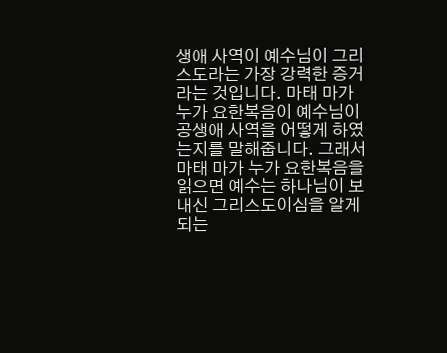생애 사역이 예수님이 그리스도라는 가장 강력한 증거라는 것입니다. 마태 마가 누가 요한복음이 예수님이 공생애 사역을 어떻게 하였는지를 말해줍니다. 그래서 마태 마가 누가 요한복음을 읽으면 예수는 하나님이 보내신 그리스도이심을 알게 되는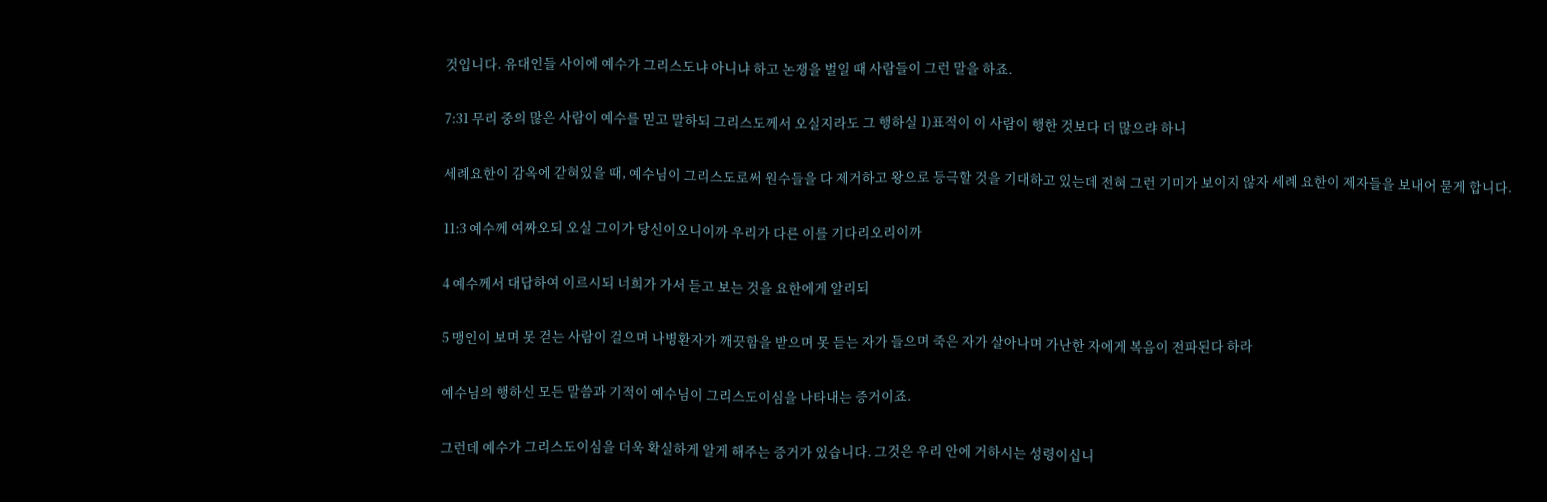것입니다. 유대인들 사이에 예수가 그리스도냐 아니냐 하고 논쟁을 벌일 때 사람들이 그런 말을 하죠.

7:31 무리 중의 많은 사람이 예수를 믿고 말하되 그리스도께서 오실지라도 그 행하실 1)표적이 이 사람이 행한 것보다 더 많으랴 하니

세례요한이 감옥에 갇혀있을 때, 예수님이 그리스도로써 원수들을 다 제거하고 왕으로 등극할 것을 기대하고 있는데 전혀 그런 기미가 보이지 않자 세례 요한이 제자들을 보내어 묻게 합니다.

11:3 예수께 여짜오되 오실 그이가 당신이오니이까 우리가 다른 이를 기다리오리이까

4 예수께서 대답하여 이르시되 너희가 가서 듣고 보는 것을 요한에게 알리되

5 맹인이 보며 못 걷는 사람이 걸으며 나병환자가 깨끗함을 받으며 못 듣는 자가 들으며 죽은 자가 살아나며 가난한 자에게 복음이 전파된다 하라

예수님의 행하신 모든 말씀과 기적이 예수님이 그리스도이심을 나타내는 증거이죠.

그런데 예수가 그리스도이심을 더욱 확실하게 알게 해주는 증거가 있습니다. 그것은 우리 안에 거하시는 성령이십니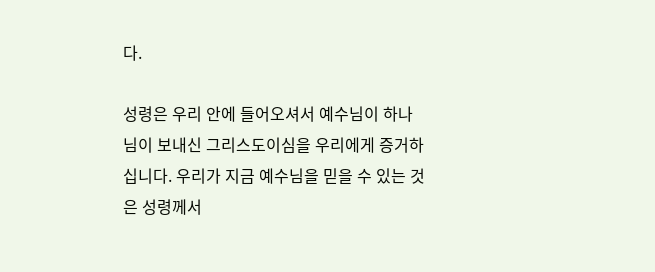다.

성령은 우리 안에 들어오셔서 예수님이 하나님이 보내신 그리스도이심을 우리에게 증거하십니다. 우리가 지금 예수님을 믿을 수 있는 것은 성령께서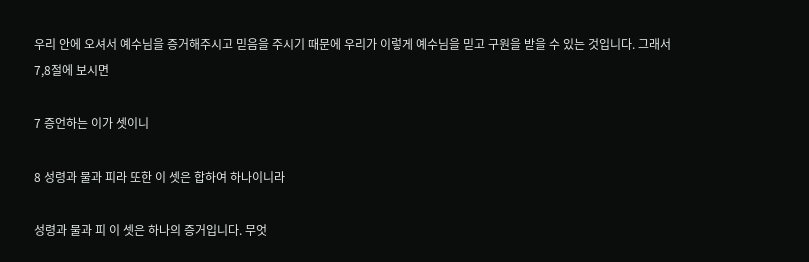우리 안에 오셔서 예수님을 증거해주시고 믿음을 주시기 때문에 우리가 이렇게 예수님을 믿고 구원을 받을 수 있는 것입니다. 그래서 7,8절에 보시면

7 증언하는 이가 셋이니

8 성령과 물과 피라 또한 이 셋은 합하여 하나이니라

성령과 물과 피 이 셋은 하나의 증거입니다. 무엇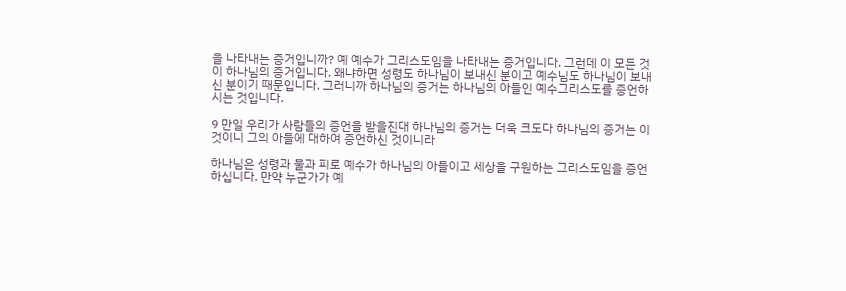을 나타내는 증거입니까? 예 예수가 그리스도임을 나타내는 증거입니다. 그런데 이 모든 것이 하나님의 증거입니다. 왜냐하면 성령도 하나님이 보내신 분이고 예수님도 하나님이 보내신 분이기 때문입니다. 그러니까 하나님의 증거는 하나님의 아들인 예수그리스도를 증언하시는 것입니다.

9 만일 우리가 사람들의 증언을 받을진대 하나님의 증거는 더욱 크도다 하나님의 증거는 이것이니 그의 아들에 대하여 증언하신 것이니라

하나님은 성령과 물과 피로 예수가 하나님의 아들이고 세상을 구원하는 그리스도임을 증언하십니다. 만약 누군가가 예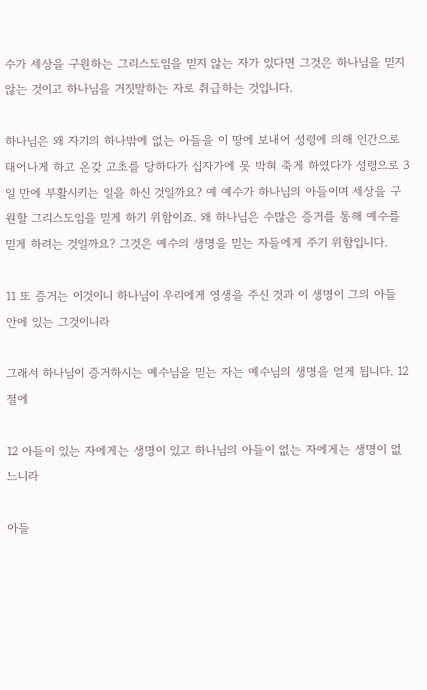수가 세상을 구원하는 그리스도임을 믿지 않는 자가 있다면 그것은 하나님을 믿지 않는 것이고 하나님을 거짓말하는 자로 취급하는 것입니다.

하나님은 왜 자기의 하나밖에 없는 아들을 이 땅에 보내어 성령에 의해 인간으로 태어나게 하고 온갖 고초를 당하다가 십자가에 못 박혀 죽게 하였다가 성령으로 3일 만에 부활시키는 일을 하신 것일까요? 예 예수가 하나님의 아들이며 세상을 구원할 그리스도임을 믿게 하기 위함이죠. 왜 하나님은 수많은 증거를 통해 예수를 믿게 하려는 것일까요? 그것은 예수의 생명을 믿는 자들에게 주기 위함입니다.

11 또 증거는 이것이니 하나님이 우리에게 영생을 주신 것과 이 생명이 그의 아들 안에 있는 그것이니라

그래서 하나님이 증거하시는 예수님을 믿는 자는 예수님의 생명을 얻게 됩니다. 12절에

12 아들이 있는 자에게는 생명이 있고 하나님의 아들이 없는 자에게는 생명이 없느니라

아들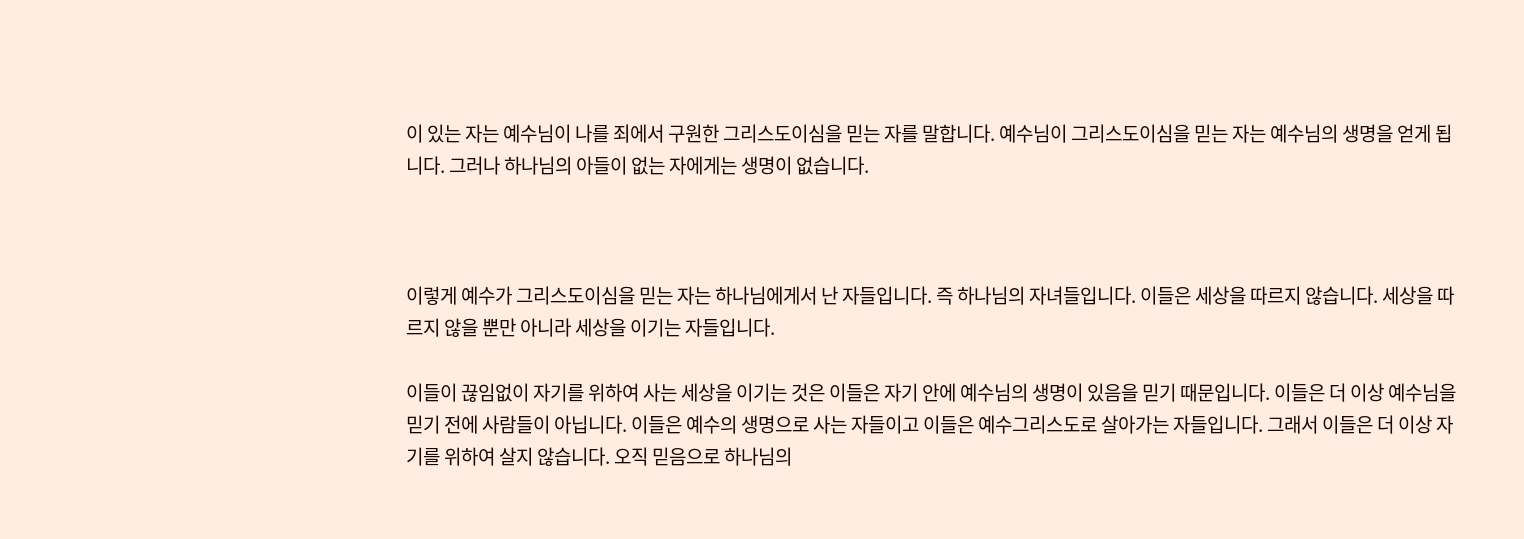이 있는 자는 예수님이 나를 죄에서 구원한 그리스도이심을 믿는 자를 말합니다. 예수님이 그리스도이심을 믿는 자는 예수님의 생명을 얻게 됩니다. 그러나 하나님의 아들이 없는 자에게는 생명이 없습니다.



이렇게 예수가 그리스도이심을 믿는 자는 하나님에게서 난 자들입니다. 즉 하나님의 자녀들입니다. 이들은 세상을 따르지 않습니다. 세상을 따르지 않을 뿐만 아니라 세상을 이기는 자들입니다.

이들이 끊임없이 자기를 위하여 사는 세상을 이기는 것은 이들은 자기 안에 예수님의 생명이 있음을 믿기 때문입니다. 이들은 더 이상 예수님을 믿기 전에 사람들이 아닙니다. 이들은 예수의 생명으로 사는 자들이고 이들은 예수그리스도로 살아가는 자들입니다. 그래서 이들은 더 이상 자기를 위하여 살지 않습니다. 오직 믿음으로 하나님의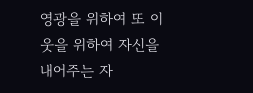영광을 위하여 또 이웃을 위하여 자신을 내어주는 자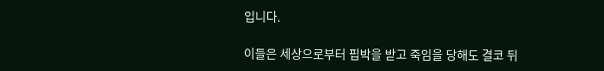입니다.

이들은 세상으로부터 핍박을 받고 죽임을 당해도 결코 뒤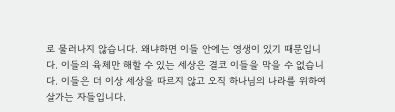로 물러나지 않습니다. 왜냐하면 이들 안에는 영생이 있기 때문입니다. 이들의 육체만 해할 수 있는 세상은 결코 이들을 막을 수 없습니다. 이들은 더 이상 세상을 따르지 않고 오직 하나님의 나라를 위하여 살가는 자들입니다.